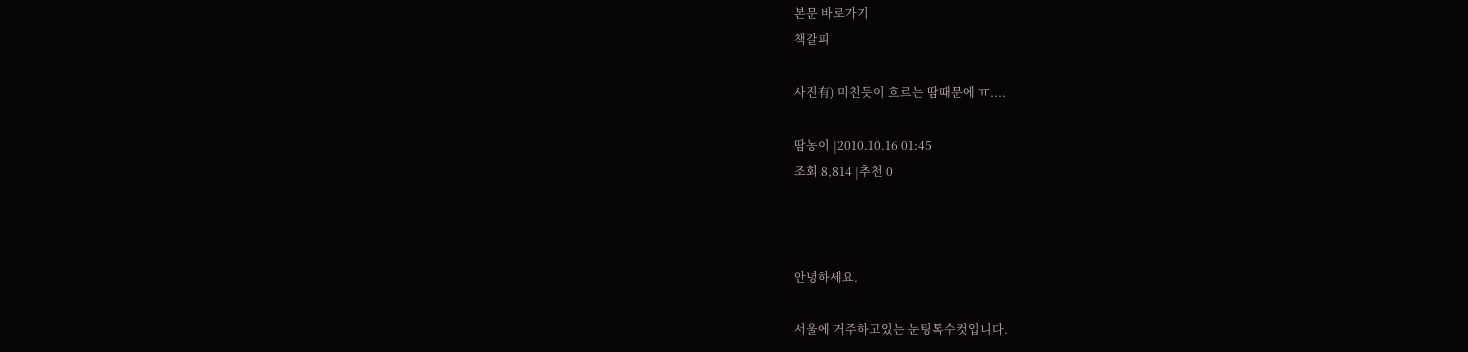본문 바로가기
책갈피

사진有) 미친듯이 흐르는 땀때문에 ㅠ....

땀농이 |2010.10.16 01:45
조회 8,814 |추천 0



안녕하세요.

서울에 거주하고있는 눈팅톡수컷입니다.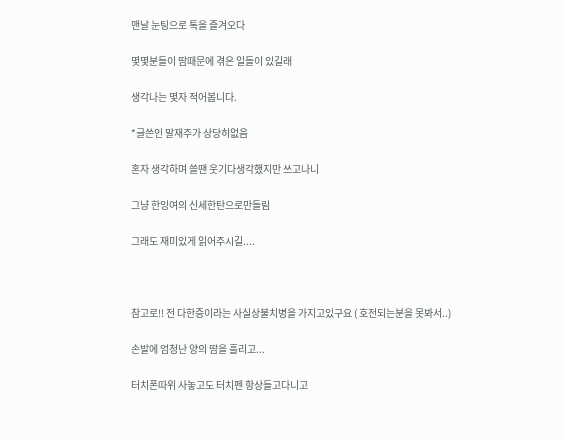맨날 눈팅으로 톡을 즐겨오다

몇몇분들이 땀때문에 겪은 일들이 있길래

생각나는 몇자 적어봅니다.

*글쓴인 말재주가 상당히없음

혼자 생각하며 쓸땐 웃기다생각했지만 쓰고나니

그냥 한잉여의 신세한탄으로만들림

그래도 재미있게 읽어주시길....



참고로!! 전 다한증이라는 사실상불치병을 가지고있구요 ( 호전되는분을 못봐서..)

손발에 엄청난 양의 땀을 흘리고...

터치폰따위 사놓고도 터치펜 항상들고다니고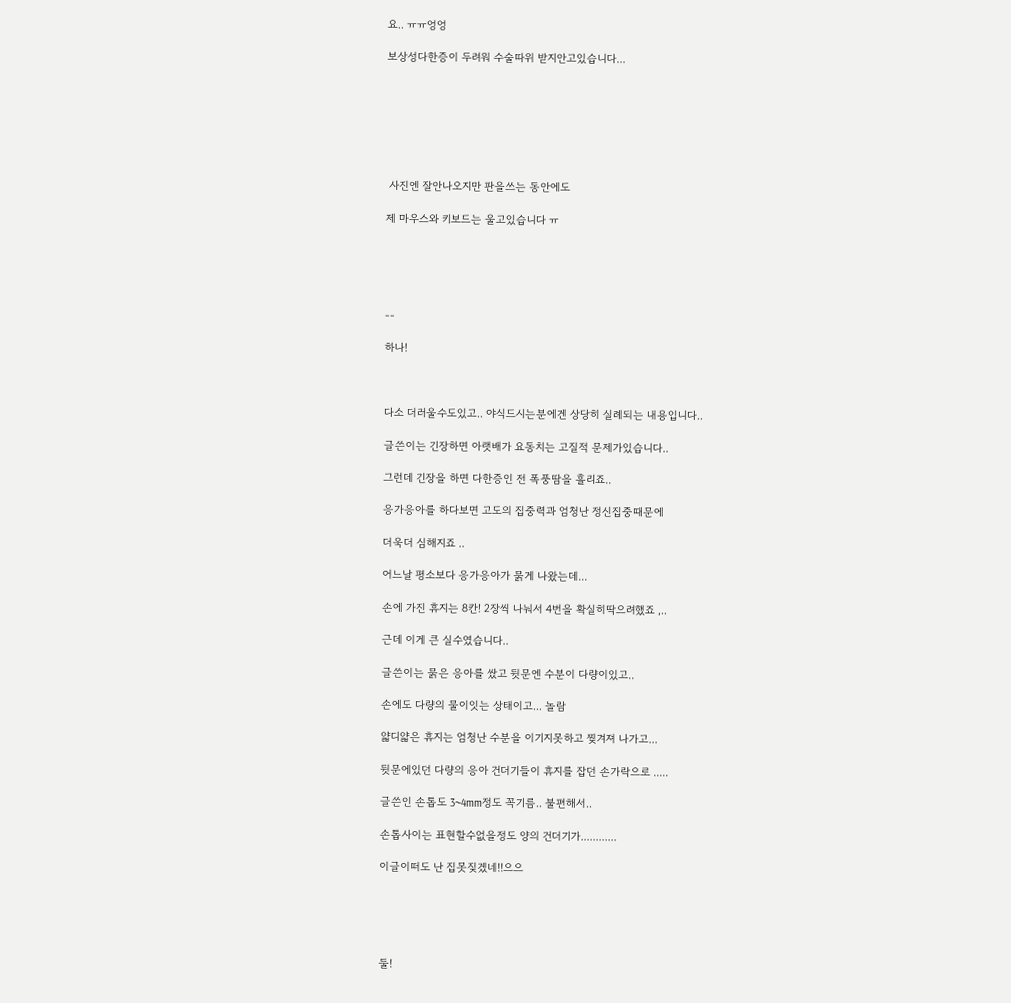요.. ㅠㅠ엉엉

보상성다한증이 두려워 수술따위 받지안고있습니다...







 사진엔 잘안나오지만 판을쓰는 동안에도

제 마우스와 키보드는 울고있습니다 ㅠ





--

하나!



다소 더러울수도있고.. 야식드시는분에겐 상당히 실례되는 내용입니다..

글쓴이는 긴장하면 아랫배가 요동치는 고질적 문제가있습니다..

그런데 긴장을 하면 다한증인 전 폭풍땀을 흘리죠..

응가응아를 하다보면 고도의 집중력과 엄청난 정신집중때문에

더욱더 심해지죠 ..

어느날 평소보다 응가응아가 묽게 나왔는데...

손에 가진 휴지는 8칸! 2장씩 나눠서 4번을 확실히딱으려했죠 ,..

근데 이게 큰 실수였습니다..

글쓴이는 묽은 응아를 쌌고 뒷문엔 수분이 다량이있고..

손에도 다량의 물이잇는 상태이고... 놀람

얇디얇은 휴지는 엄청난 수분을 이기지못하고 찢겨져 나가고...

뒷문에있던 다량의 응아 건더기들이 휴지를 잡던 손가락으로 .....

글쓴인 손톱도 3~4mm정도 꼭기름.. 불편해서..

손톱사이는 표현할수없을정도 양의 건더기가............

이글이떠도 난 집못짖겠네!!으으





둘!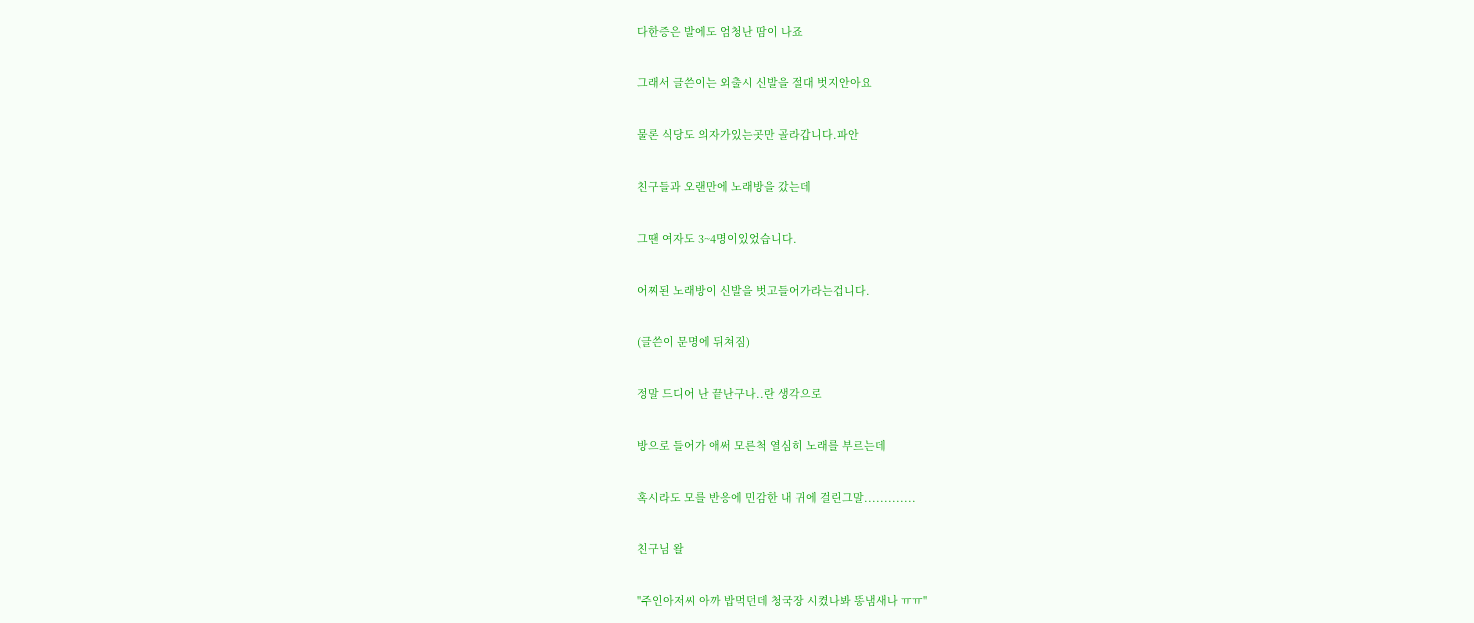다한증은 발에도 엄청난 땀이 나죠

그래서 글쓴이는 외출시 신발을 절대 벗지안아요

물론 식당도 의자가있는곳만 골라갑니다.파안

친구들과 오랜만에 노래방을 갔는데

그땐 여자도 3~4명이있었습니다.

어찌된 노래방이 신발을 벗고들어가라는겁니다.

(글쓴이 문명에 뒤쳐짐)

정말 드디어 난 끝난구나..란 생각으로

방으로 들어가 애써 모른척 열심히 노래를 부르는데

혹시라도 모를 반응에 민감한 내 귀에 걸린그말.............

친구님 왈

"주인아저씨 아까 밥먹던데 청국장 시켰나봐 똥냄새나 ㅠㅠ"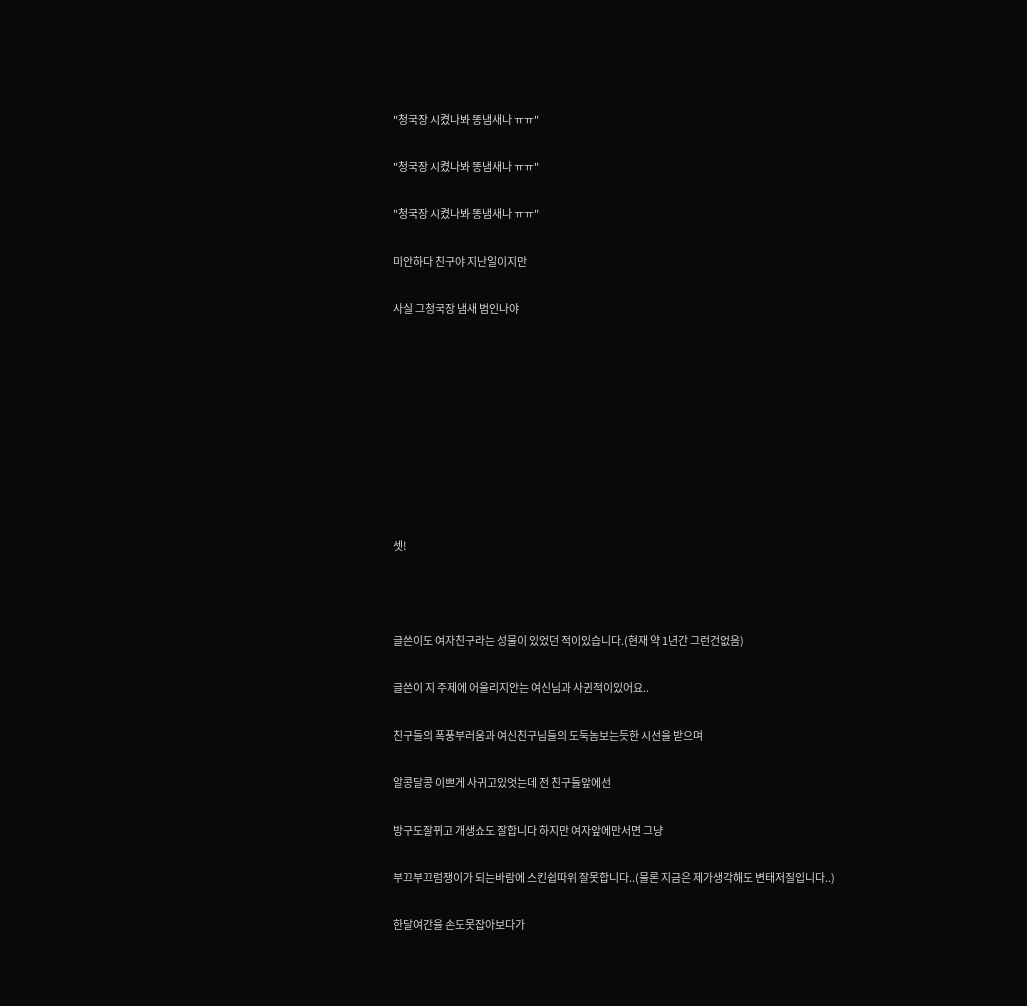"청국장 시켰나봐 똥냄새나 ㅠㅠ"

"청국장 시켰나봐 똥냄새나 ㅠㅠ"

"청국장 시켰나봐 똥냄새나 ㅠㅠ"

미안하다 친구야 지난일이지만

사실 그청국장 냄새 범인나야









셋!



글쓴이도 여자친구라는 성물이 있었던 적이있습니다.(현재 약 1년간 그런건없음)

글쓴이 지 주제에 어울리지안는 여신님과 사귄적이있어요..

친구들의 폭풍부러움과 여신친구님들의 도둑놈보는듯한 시선을 받으며

알콩달콩 이쁘게 사귀고있엇는데 전 친구들앞에선

방구도잘뀌고 개생쇼도 잘합니다 하지만 여자앞에만서면 그냥

부끄부끄럼쟁이가 되는바람에 스킨쉽따위 잘못합니다..(물론 지금은 제가생각해도 변태저질입니다..)

한달여간을 손도못잡아보다가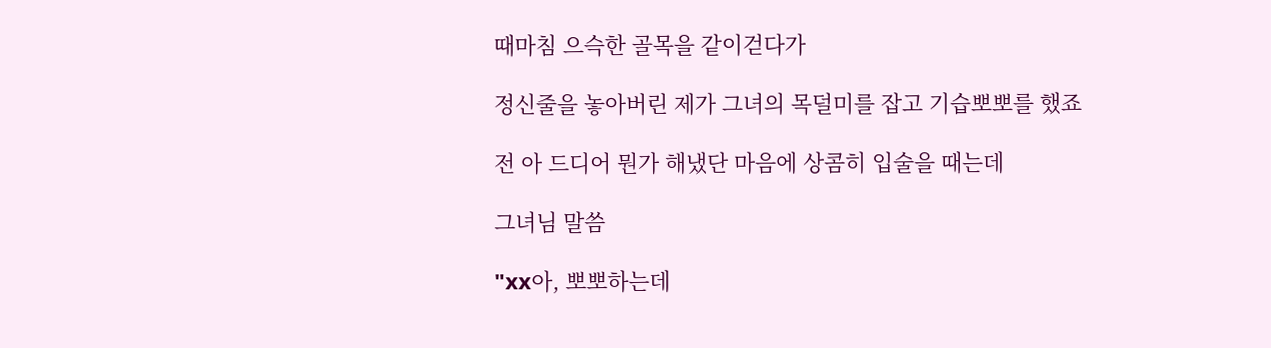때마침 으슥한 골목을 같이걷다가

정신줄을 놓아버린 제가 그녀의 목덜미를 잡고 기습뽀뽀를 했죠

전 아 드디어 뭔가 해냈단 마음에 상콤히 입술을 때는데

그녀님 말씀

"xx아, 뽀뽀하는데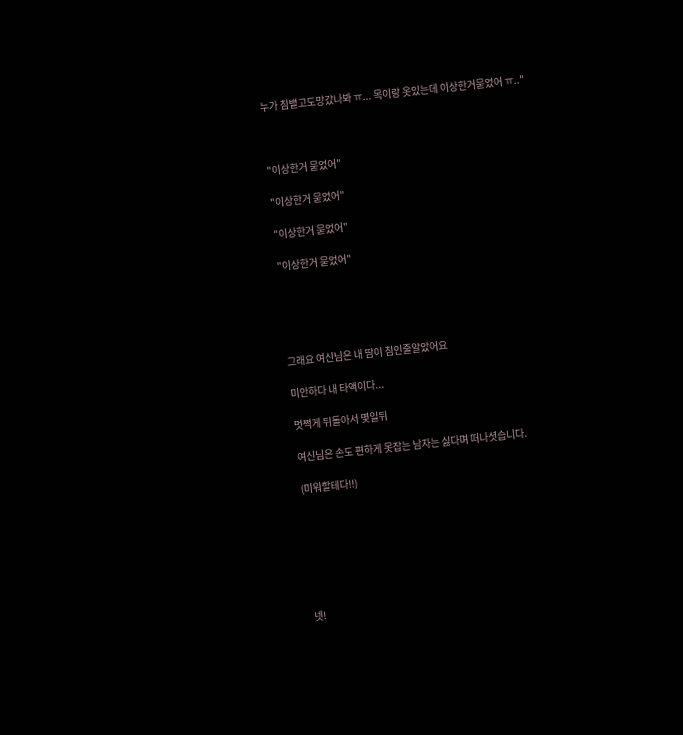누가 침뱉고도망갔나봐 ㅠ... 목이랑 옷있는데 이상한거묻었어 ㅠ.."



"이상한거 묻었어"

"이상한거 묻었어"

"이상한거 묻었어"

"이상한거 묻었어"





그래요 여신님은 내 땀이 침인줄알았어요

미안하다 내 타액이다...

멋쩍게 뒤돌아서 몇일뒤

여신님은 손도 편하게 못잡는 남자는 싫다며 떠나셧습니다.

(미워할테다!!)







넷!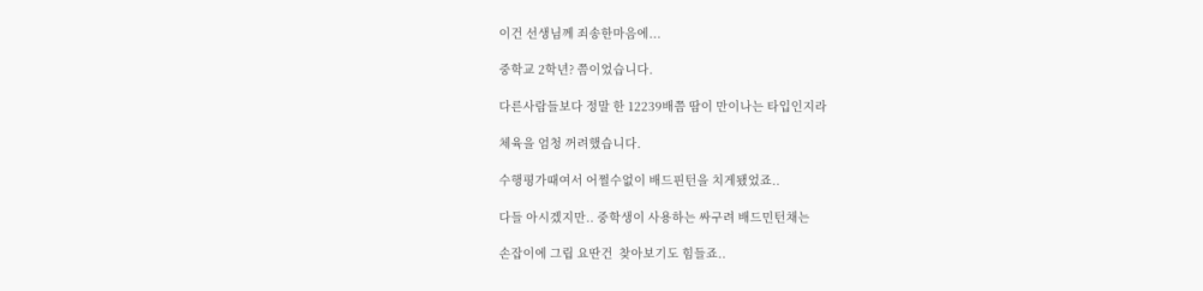이건 선생님께 죄송한마음에...

중학교 2학년? 쯤이었습니다.

다른사람들보다 정말 한 12239배쯤 땀이 만이나는 타입인지라

체육을 엄청 꺼려했습니다.

수행평가때여서 어쩔수없이 배드핀턴을 치게됐었죠..

다들 아시겠지만.. 중학생이 사용하는 싸구려 배드민턴채는

손잡이에 그립 요딴건  찾아보기도 힘들죠..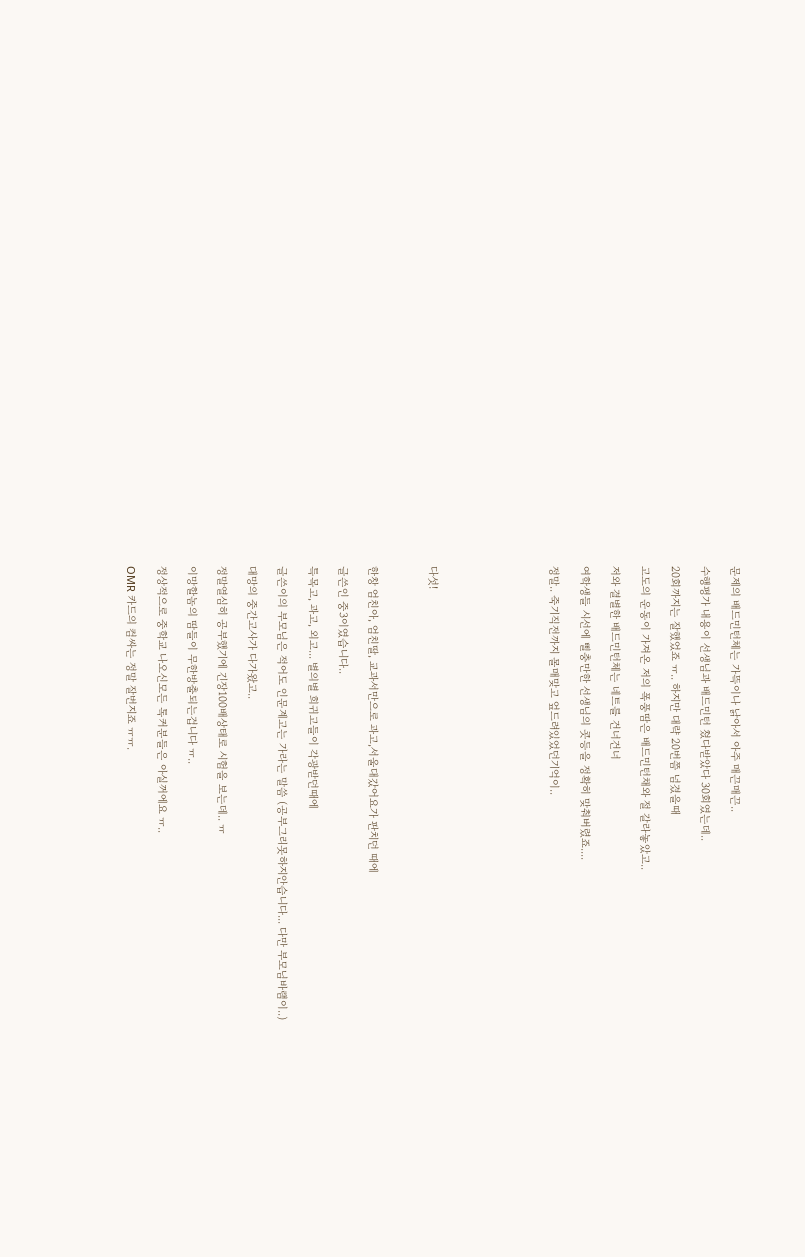문제의 배드민턴체는 가뜩이나 낡아서 아주 매끈매끈..

수행평가 내용이 선생님과 배드민턴 쳤다받았다 30회였는데..

20회까지는 잘했었죠 ㅠ.. 하지만 대략 20번쯤 넘겼을때

고도의 운동이 가져온 저의 폭풍땀은 배드민턴채와 절 갈라놓았고..

저와 결별한 배드민턴체는 네트를 건너건너

여학생들 시선에 삘충만한 선생님의 콧등을 정확히 맞춰버렸죠....

정말.. 죽기직전까지 몰매맞고 엎드려있었던기억이..







다섯!



한창 엄친아, 엄친딸, 교과서만으로 과고,서울대갔어요가 판치던 때에

글쓴인 중3이였습니다..

특목고, 과고, 외고... 별의별 희귀고들이 각광받던때에

글쓴이의 부모님은 적어도 인문계고는 가라는 말씀 (공부그리못하지안습니다... 다만 부모님바램이..)

대망의 중간고사가 다가왔고..

정말열심히 공부했기에 긴장100배상태로 시험을 보는데.. ㅠ

이망할놈의 땀들이 무한방출되는겁니다 ㅠ..

정상적으로 중학교 나오신모든 톡커분들은 아실꺼에요 ㅠ..

OMR 카드의 컴싸는 정말 잘번지죠 ㅠㅠ.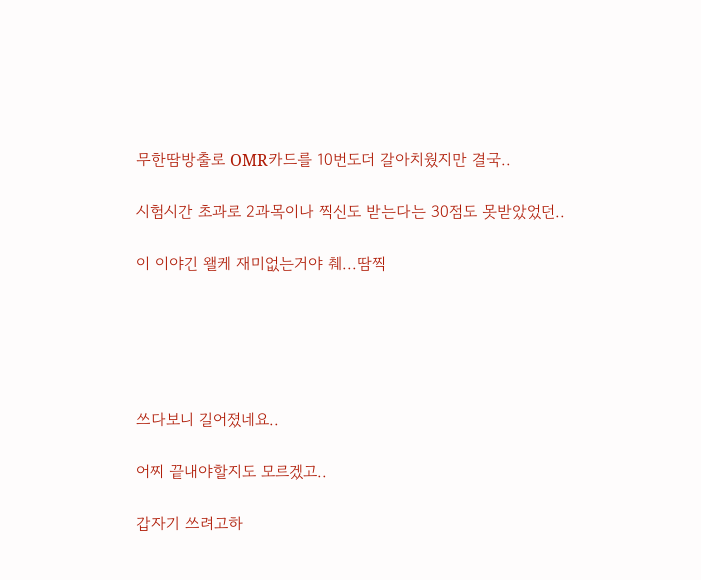무한땀방출로 OMR카드를 10번도더 갈아치웠지만 결국..

시험시간 초과로 2과목이나 찍신도 받는다는 30점도 못받았었던..

이 이야긴 왤케 재미없는거야 췌...땀찍





쓰다보니 길어졌네요..

어찌 끝내야할지도 모르겠고..

갑자기 쓰려고하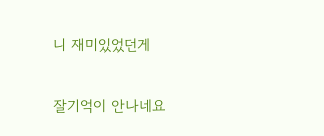니 재미있었던게

잘기억이 안나네요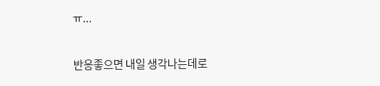ㅠ...

반응좋으면 내일 생각나는데로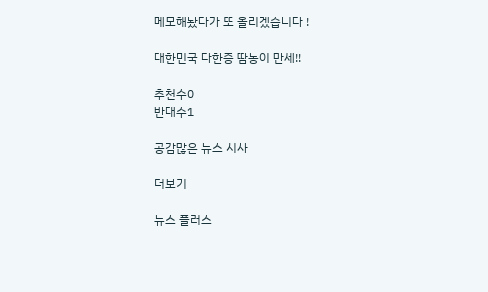메모해놨다가 또 올리겠습니다 !

대한민국 다한증 땀농이 만세!!

추천수0
반대수1

공감많은 뉴스 시사

더보기

뉴스 플러스